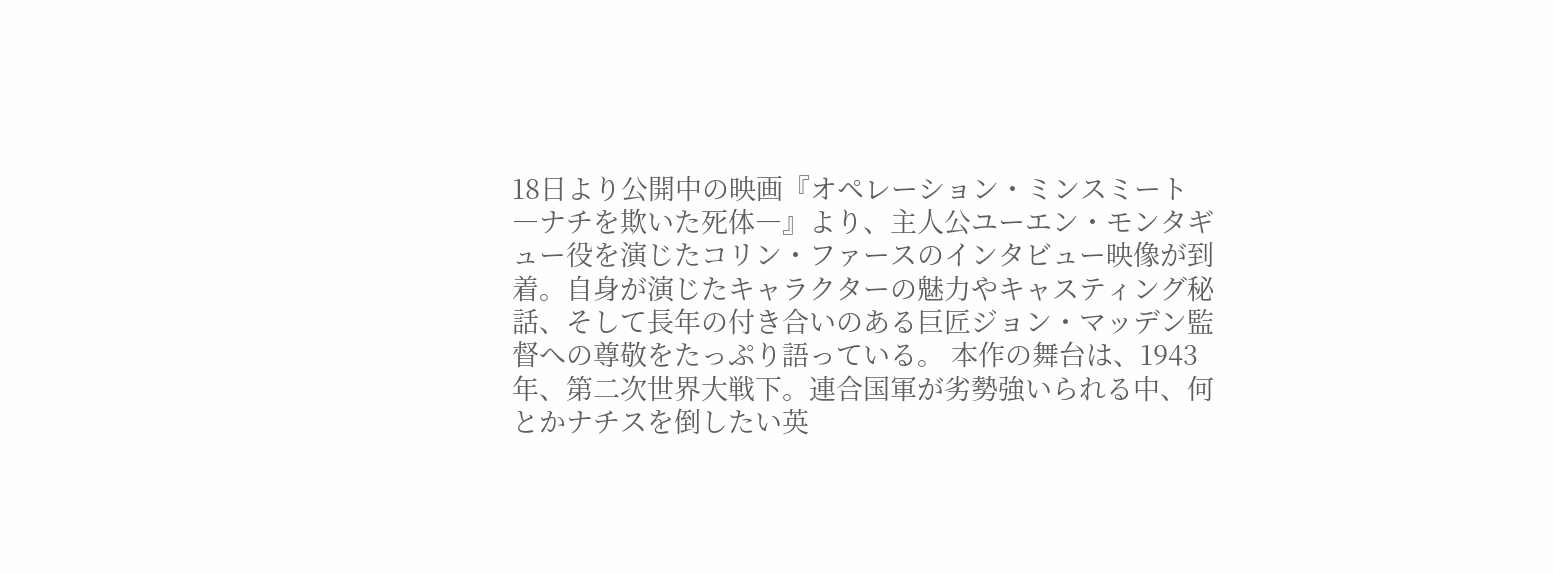18日より公開中の映画『オペレーション・ミンスミート ―ナチを欺いた死体―』より、主人公ユーエン・モンタギュー役を演じたコリン・ファースのインタビュー映像が到着。自身が演じたキャラクターの魅力やキャスティング秘話、そして長年の付き合いのある巨匠ジョン・マッデン監督への尊敬をたっぷり語っている。 本作の舞台は、1943年、第二次世界大戦下。連合国軍が劣勢強いられる中、何とかナチスを倒したい英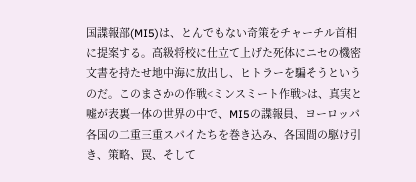国諜報部(MI5)は、とんでもない奇策をチャーチル首相に提案する。高級将校に仕立て上げた死体にニセの機密文書を持たせ地中海に放出し、ヒトラーを騙そうというのだ。このまさかの作戦<ミンスミート作戦>は、真実と嘘が表裏一体の世界の中で、MI5の諜報員、ヨーロッパ各国の二重三重スパイたちを巻き込み、各国間の駆け引き、策略、罠、そして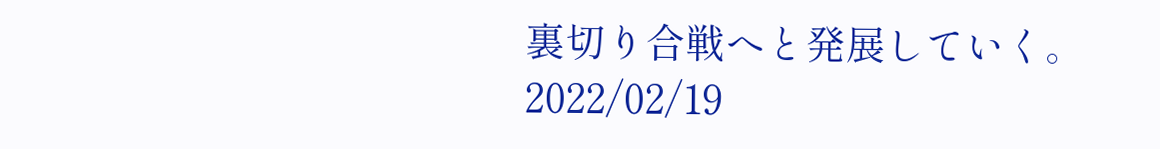裏切り合戦へと発展していく。
2022/02/19